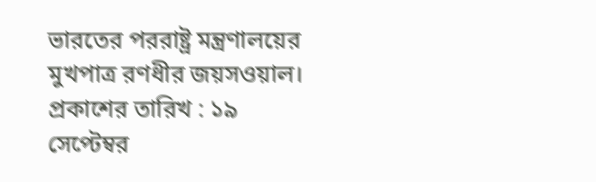ভারতের পররাষ্ট্র মন্ত্রণালয়ের মুখপাত্র রণধীর জয়সওয়াল।
প্রকাশের তারিখ : ১৯ সেপ্টেম্বর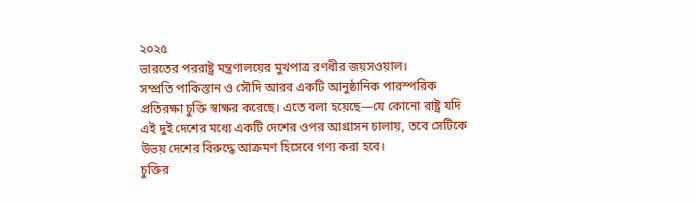২০২৫
ভারতের পররাষ্ট্র মন্ত্রণালয়ের মুখপাত্র রণধীর জয়সওয়াল।
সম্প্রতি পাকিস্তান ও সৌদি আরব একটি আনুষ্ঠানিক পারস্পরিক প্রতিরক্ষা চুক্তি স্বাক্ষর করেছে। এতে বলা হয়েছে—যে কোনো রাষ্ট্র যদি এই দুই দেশের মধ্যে একটি দেশের ওপর আগ্রাসন চালায়, তবে সেটিকে উভয় দেশের বিরুদ্ধে আক্রমণ হিসেবে গণ্য করা হবে।
চুক্তির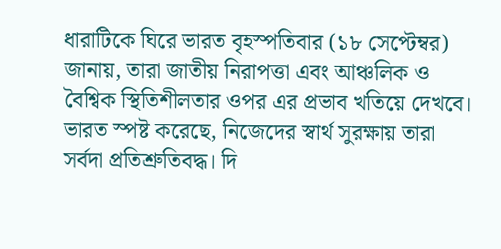ধারাটিকে ঘিরে ভারত বৃহস্পতিবার (১৮ সেপ্টেম্বর) জানায়, তারা জাতীয় নিরাপত্তা এবং আঞ্চলিক ও বৈশ্বিক স্থিতিশীলতার ওপর এর প্রভাব খতিয়ে দেখবে। ভারত স্পষ্ট করেছে, নিজেদের স্বার্থ সুরক্ষায় তারা সর্বদা প্রতিশ্রুতিবদ্ধ। দি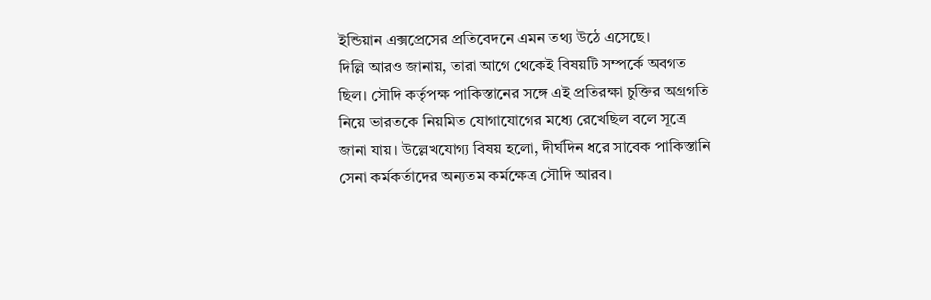ইন্ডিয়ান এক্সপ্রেসের প্রতিবেদনে এমন তথ্য উঠে এসেছে।
দিল্লি আরও জানায়, তারা আগে থেকেই বিষয়টি সম্পর্কে অবগত ছিল। সৌদি কর্তৃপক্ষ পাকিস্তানের সঙ্গে এই প্রতিরক্ষা চুক্তির অগ্রগতি নিয়ে ভারতকে নিয়মিত যোগাযোগের মধ্যে রেখেছিল বলে সূত্রে জানা যায়। উল্লেখযোগ্য বিষয় হলো, দীর্ঘদিন ধরে সাবেক পাকিস্তানি সেনা কর্মকর্তাদের অন্যতম কর্মক্ষেত্র সৌদি আরব।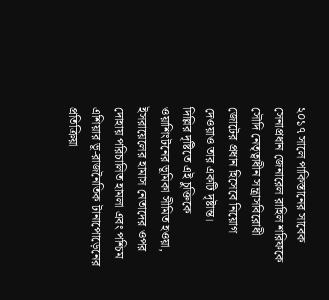২০১৭ সালে পাকিস্তানের সাবেক সেনাপ্রধান জেনারেল রাহিল শরিফকে সৌদি নেতৃত্বাধীন সন্ত্রাসবিরোধী জোটের প্রধান হিসেবে নিয়োগ দেওয়াও তার একটি দৃষ্টান্ত।
দিল্লির দৃষ্টিতে এই চুক্তিকে ওয়াশিংটনের ভূমিকা সীমিত হওয়া, ইসরায়েলের হামাস নেতাদের ওপর দোহায় পরিচালিত হামলা এবং পশ্চিম এশিয়ার ভূ-রাজনৈতিক টানাপোড়েনের প্রতিক্রিয়া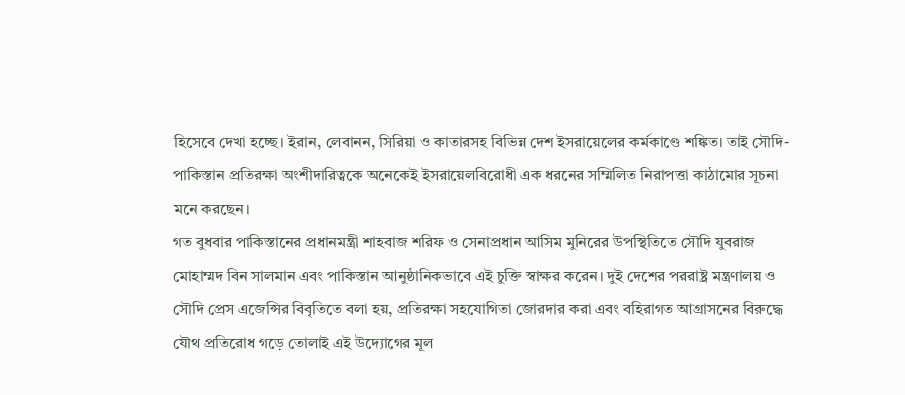হিসেবে দেখা হচ্ছে। ইরান, লেবানন, সিরিয়া ও কাতারসহ বিভিন্ন দেশ ইসরায়েলের কর্মকাণ্ডে শঙ্কিত। তাই সৌদি-পাকিস্তান প্রতিরক্ষা অংশীদারিত্বকে অনেকেই ইসরায়েলবিরোধী এক ধরনের সম্মিলিত নিরাপত্তা কাঠামোর সূচনা মনে করছেন।
গত বুধবার পাকিস্তানের প্রধানমন্ত্রী শাহবাজ শরিফ ও সেনাপ্রধান আসিম মুনিরের উপস্থিতিতে সৌদি যুবরাজ মোহাম্মদ বিন সালমান এবং পাকিস্তান আনুষ্ঠানিকভাবে এই চুক্তি স্বাক্ষর করেন। দুই দেশের পররাষ্ট্র মন্ত্রণালয় ও সৌদি প্রেস এজেন্সির বিবৃতিতে বলা হয়, প্রতিরক্ষা সহযোগিতা জোরদার করা এবং বহিরাগত আগ্রাসনের বিরুদ্ধে যৌথ প্রতিরোধ গড়ে তোলাই এই উদ্যোগের মূল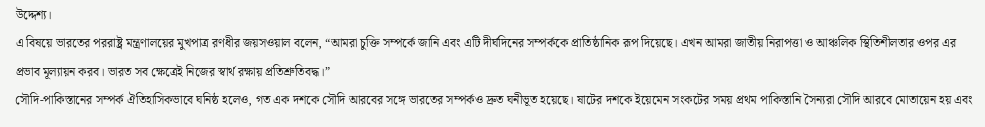উদ্দেশ্য।
এ বিষয়ে ভারতের পররাষ্ট্র মন্ত্রণালয়ের মুখপাত্র রণধীর জয়সওয়াল বলেন, “আমরা চুক্তি সম্পর্কে জানি এবং এটি দীর্ঘদিনের সম্পর্ককে প্রাতিষ্ঠানিক রূপ দিয়েছে। এখন আমরা জাতীয় নিরাপত্তা ও আঞ্চলিক স্থিতিশীলতার ওপর এর প্রভাব মূল্যায়ন করব। ভারত সব ক্ষেত্রেই নিজের স্বার্থ রক্ষায় প্রতিশ্রুতিবদ্ধ।”
সৌদি-পাকিস্তানের সম্পর্ক ঐতিহাসিকভাবে ঘনিষ্ঠ হলেও, গত এক দশকে সৌদি আরবের সঙ্গে ভারতের সম্পর্কও দ্রুত ঘনীভূত হয়েছে। ষাটের দশকে ইয়েমেন সংকটের সময় প্রথম পাকিস্তানি সৈন্যরা সৌদি আরবে মোতায়েন হয় এবং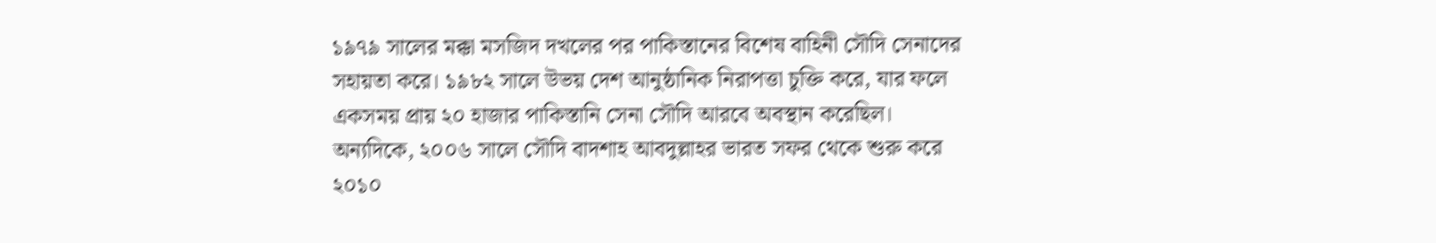১৯৭৯ সালের মক্কা মসজিদ দখলের পর পাকিস্তানের বিশেষ বাহিনী সৌদি সেনাদের সহায়তা করে। ১৯৮২ সালে উভয় দেশ আনুষ্ঠানিক নিরাপত্তা চুক্তি করে, যার ফলে একসময় প্রায় ২০ হাজার পাকিস্তানি সেনা সৌদি আরবে অবস্থান করেছিল।
অন্যদিকে, ২০০৬ সালে সৌদি বাদশাহ আবদুল্লাহর ভারত সফর থেকে শুরু করে ২০১০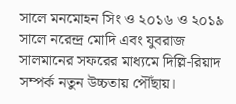সালে মনমোহন সিং ও ২০১৬ ও ২০১৯ সালে নরেন্দ্র মোদি এবং যুবরাজ সালমানের সফরের মাধ্যমে দিল্লি-রিয়াদ সম্পর্ক নতুন উচ্চতায় পৌঁছায়।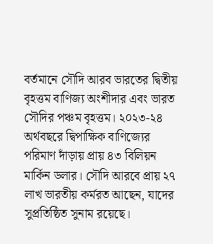বর্তমানে সৌদি আরব ভারতের দ্বিতীয় বৃহত্তম বাণিজ্য অংশীদার এবং ভারত সৌদির পঞ্চম বৃহত্তম। ২০২৩-২৪ অর্থবছরে দ্বিপাক্ষিক বাণিজ্যের পরিমাণ দাঁড়ায় প্রায় ৪৩ বিলিয়ন মার্কিন ডলার। সৌদি আরবে প্রায় ২৭ লাখ ভারতীয় কর্মরত আছেন, যাদের সুপ্রতিষ্ঠিত সুনাম রয়েছে।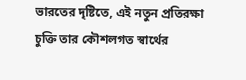ভারতের দৃষ্টিতে, এই নতুন প্রতিরক্ষা চুক্তি তার কৌশলগত স্বার্থের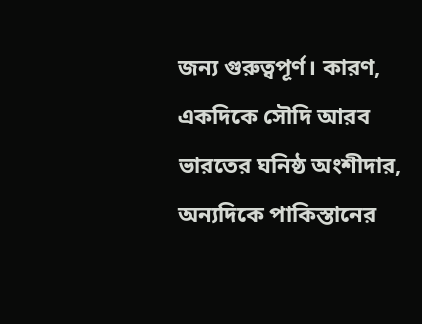জন্য গুরুত্বপূর্ণ। কারণ, একদিকে সৌদি আরব ভারতের ঘনিষ্ঠ অংশীদার, অন্যদিকে পাকিস্তানের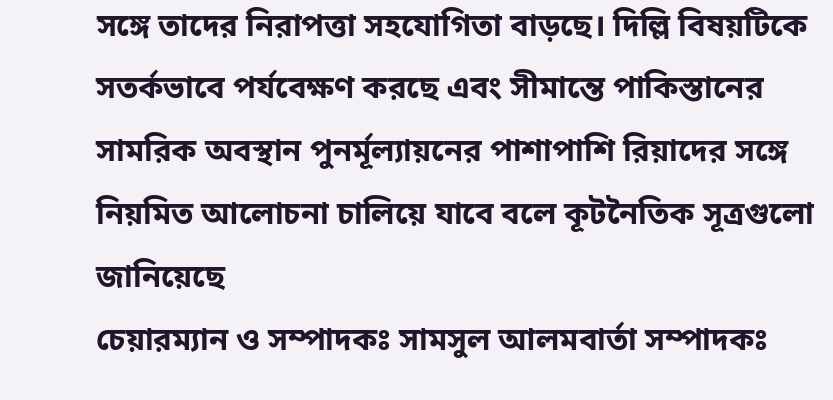সঙ্গে তাদের নিরাপত্তা সহযোগিতা বাড়ছে। দিল্লি বিষয়টিকে সতর্কভাবে পর্যবেক্ষণ করছে এবং সীমান্তে পাকিস্তানের সামরিক অবস্থান পুনর্মূল্যায়নের পাশাপাশি রিয়াদের সঙ্গে নিয়মিত আলোচনা চালিয়ে যাবে বলে কূটনৈতিক সূত্রগুলো জানিয়েছে
চেয়ারম্যান ও সম্পাদকঃ সামসুল আলমবার্তা সম্পাদকঃ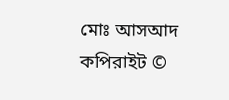মোঃ আসআদ
কপিরাইট ©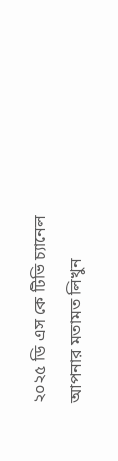২০২৫ ডি এস কে টিভি চ্যানেল
আপনার মতামত লিখুন